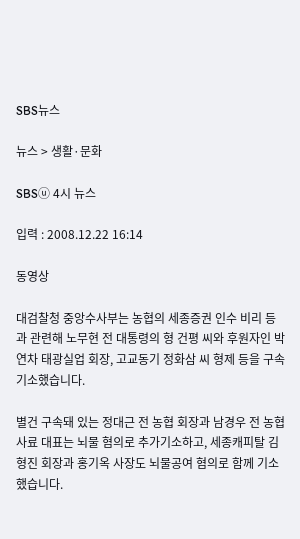SBS뉴스

뉴스 > 생활·문화

SBSⓤ 4시 뉴스

입력 : 2008.12.22 16:14

동영상

대검찰청 중앙수사부는 농협의 세종증권 인수 비리 등과 관련해 노무현 전 대통령의 형 건평 씨와 후원자인 박연차 태광실업 회장, 고교동기 정화삼 씨 형제 등을 구속기소했습니다.

별건 구속돼 있는 정대근 전 농협 회장과 남경우 전 농협사료 대표는 뇌물 혐의로 추가기소하고, 세종캐피탈 김형진 회장과 홍기옥 사장도 뇌물공여 혐의로 함께 기소했습니다.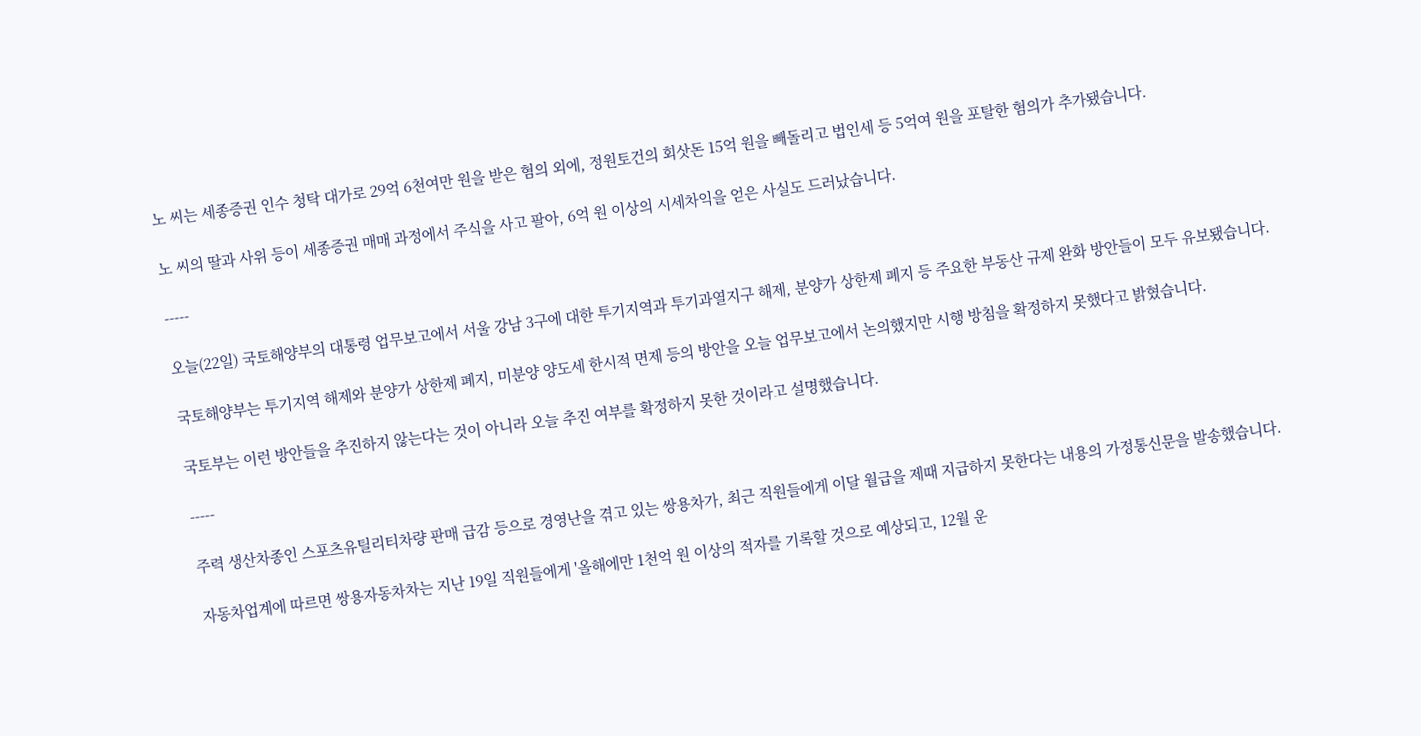노 씨는 세종증권 인수 청탁 대가로 29억 6천여만 원을 받은 혐의 외에, 정원토건의 회삿돈 15억 원을 빼돌리고 법인세 등 5억여 원을 포탈한 혐의가 추가됐습니다.

노 씨의 딸과 사위 등이 세종증권 매매 과정에서 주식을 사고 팔아, 6억 원 이상의 시세차익을 얻은 사실도 드러났습니다.

-----

오늘(22일) 국토해양부의 대통령 업무보고에서 서울 강남 3구에 대한 투기지역과 투기과열지구 해제, 분양가 상한제 폐지 등 주요한 부동산 규제 완화 방안들이 모두 유보됐습니다.

국토해양부는 투기지역 해제와 분양가 상한제 폐지, 미분양 양도세 한시적 면제 등의 방안을 오늘 업무보고에서 논의했지만 시행 방침을 확정하지 못했다고 밝혔습니다.

국토부는 이런 방안들을 추진하지 않는다는 것이 아니라 오늘 추진 여부를 확정하지 못한 것이라고 설명했습니다.

-----

주력 생산차종인 스포츠유틸리티차량 판매 급감 등으로 경영난을 겪고 있는 쌍용차가, 최근 직원들에게 이달 월급을 제때 지급하지 못한다는 내용의 가정통신문을 발송했습니다.

자동차업계에 따르면 쌍용자동차차는 지난 19일 직원들에게 '올해에만 1천억 원 이상의 적자를 기록할 것으로 예상되고, 12월 운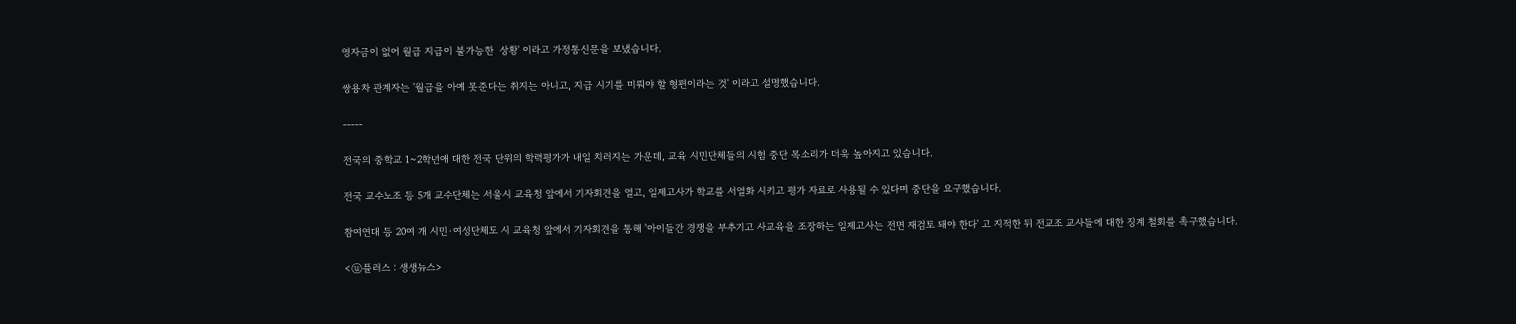영자금이 없어 월급 지급이 불가능한  상황' 이라고 가정통신문을 보냈습니다.

쌍용차 관계자는 '월급을 아예 못준다는 취지는 아니고, 지급 시기를 미뤄야 할 형편이라는 것' 이라고 설명했습니다.

-----

전국의 중학교 1~2학년애 대한 전국 단위의 학력평가가 내일 치러지는 가운데, 교육 시민단체들의 시험 중단 목소리가 더욱 높아지고 있습니다.

전국 교수노조 등 5개 교수단체는 서울시 교육청 앞에서 기자회견을 열고, 일제고사가 학교를 서열화 시키고 평가 자료로 사용될 수 있다며 중단을 요구했습니다.

참여연대 등 20여 개 시민·여성단체도 시 교육청 앞에서 기자회견을 통해 '아이들간 경쟁을 부추기고 사교육을 조장하는 일제고사는 전면 재검토 돼야 한다' 고 지적한 뒤 전교조 교사들에 대한 징계 철회를 촉구했습니다.

<ⓤ플러스 : 생생뉴스>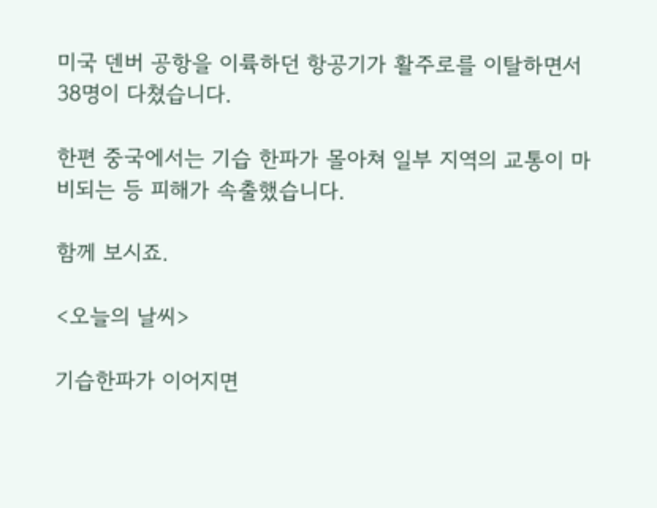미국 덴버 공항을 이륙하던 항공기가 활주로를 이탈하면서 38명이 다쳤습니다.

한편 중국에서는 기습 한파가 몰아쳐 일부 지역의 교통이 마비되는 등 피해가 속출했습니다.

함께 보시죠.

<오늘의 날씨>

기습한파가 이어지면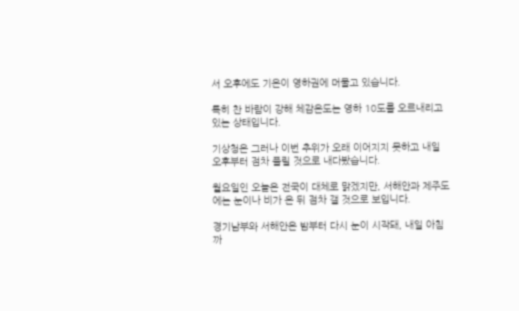서 오후에도 기온이 영하권에 머물고 있습니다.

특히 찬 바람이 강해 체감온도는 영하 10도를 오르내리고 있는 상태입니다.

기상청은 그러나 이번 추위가 오래 이어지지 못하고 내일 오후부터 점차 풀릴 것으로 내다봤습니다.

월요일인 오늘은 전국이 대체로 맑겠지만, 서해안과 제주도에는 눈이나 비가 온 뒤 점차 갤 것으로 보입니다.

경기남부와 서해안은 밤부터 다시 눈이 시작돼, 내일 아침까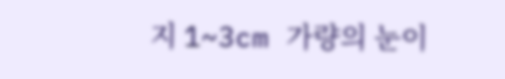지 1~3cm 가량의 눈이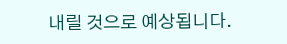내릴 것으로 예상됩니다.